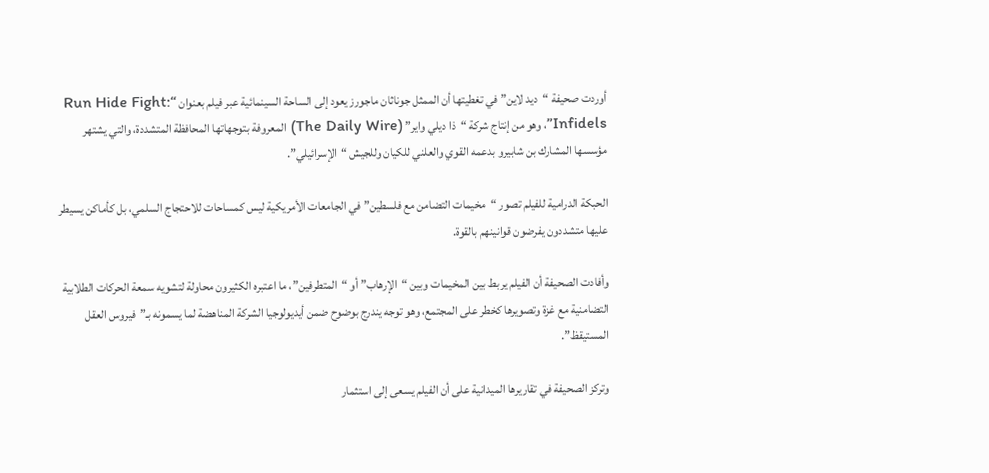أوردت صحيفة “ديد لاين” في تغطيتها أن الممثل جوناثان ماجورز يعود إلى الساحة السينمائية عبر فيلم بعنوان “Run Hide Fight: Infidels”، وهو من إنتاج شركة “ذا ديلي واير” (The Daily Wire) المعروفة بتوجهاتها المحافظة المتشددة، والتي يشتهر مؤسسها المشارك بن شابيرو بدعمه القوي والعلني للكيان وللجيش “الإسرائيلي”.

الحبكة الدرامية للفيلم تصور “مخيمات التضامن مع فلسطين” في الجامعات الأمريكية ليس كمساحات للاحتجاج السلمي، بل كأماكن يسيطر عليها متشددون يفرضون قوانينهم بالقوة.

وأفادت الصحيفة أن الفيلم يربط بين المخيمات وبين “الإرهاب” أو “المتطرفين”، ما اعتبره الكثيرون محاولة لتشويه سمعة الحركات الطلابية التضامنية مع غزة وتصويرها كخطر على المجتمع، وهو توجه يندرج بوضوح ضمن أيديولوجيا الشركة المناهضة لما يسمونه بـ”فيروس العقل المستيقظ”.

وتركز الصحيفة في تقاريرها الميدانية على أن الفيلم يسعى إلى استثمار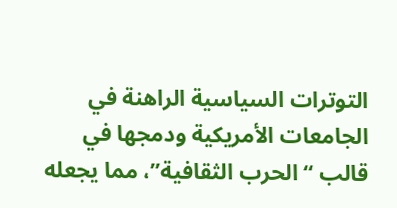التوترات السياسية الراهنة في الجامعات الأمريكية ودمجها في قالب “الحرب الثقافية”، مما يجعله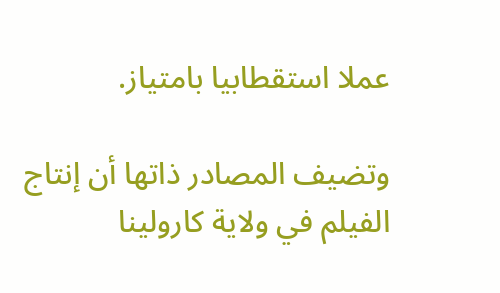عملا استقطابيا بامتياز.

وتضيف المصادر ذاتها أن إنتاج الفيلم في ولاية كارولينا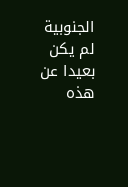الجنوبية لم يكن بعيدا عن هذه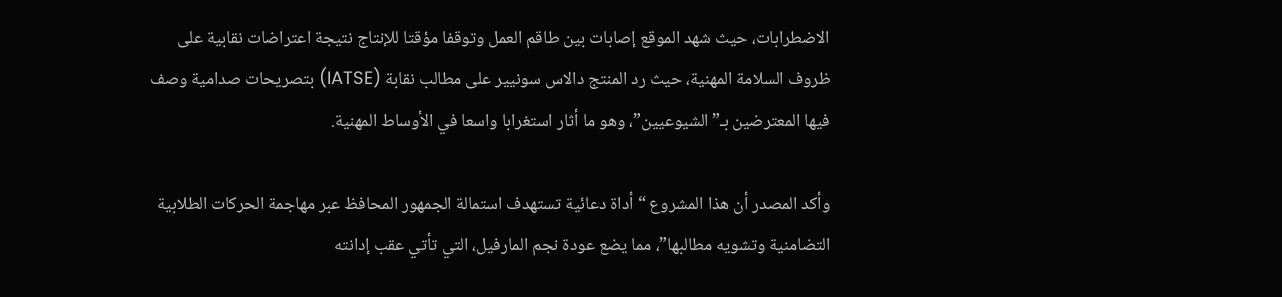الاضطرابات، حيث شهد الموقع إصابات بين طاقم العمل وتوقفا مؤقتا للإنتاج نتيجة اعتراضات نقابية على ظروف السلامة المهنية، حيث رد المنتج دالاس سونيير على مطالب نقابة (IATSE) بتصريحات صدامية وصف فيها المعترضين بـ”الشيوعيين”، وهو ما أثار استغرابا واسعا في الأوساط المهنية.

وأكد المصدر أن هذا المشروع “أداة دعائية تستهدف استمالة الجمهور المحافظ عبر مهاجمة الحركات الطلابية التضامنية وتشويه مطالبها”، مما يضع عودة نجم المارفيل، التي تأتي عقب إدانته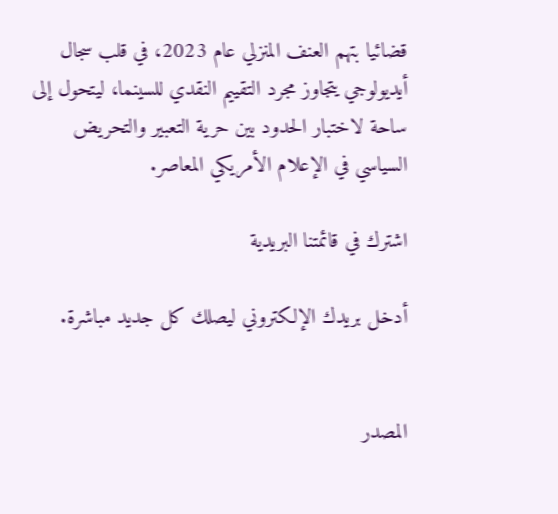قضائيا بتهم العنف المنزلي عام 2023، في قلب سجال أيديولوجي يتجاوز مجرد التقييم النقدي للسينما، ليتحول إلى ساحة لاختبار الحدود بين حرية التعبير والتحريض السياسي في الإعلام الأمريكي المعاصر.

اشترك في قائمتنا البريدية

أدخل بريدك الإلكتروني ليصلك كل جديد مباشرة.


المصدر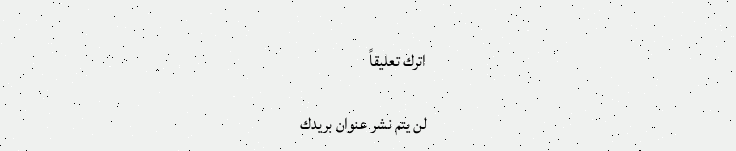اترك تعليقاً

لن يتم نشر عنوان بريدك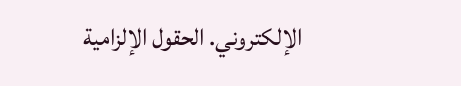الإلكتروني. الحقول الإلزامية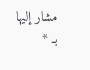مشار إليها بـ *